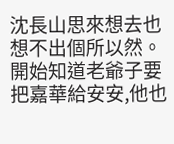沈長山思來想去也想不出個所以然。
開始知道老爺子要把嘉華給安安,他也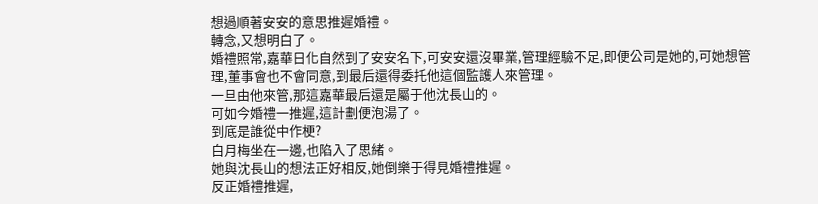想過順著安安的意思推遲婚禮。
轉念,又想明白了。
婚禮照常,嘉華日化自然到了安安名下,可安安還沒畢業,管理經驗不足,即便公司是她的,可她想管理,董事會也不會同意,到最后還得委托他這個監護人來管理。
一旦由他來管,那這嘉華最后還是屬于他沈長山的。
可如今婚禮一推遲,這計劃便泡湯了。
到底是誰從中作梗?
白月梅坐在一邊,也陷入了思緒。
她與沈長山的想法正好相反,她倒樂于得見婚禮推遲。
反正婚禮推遲,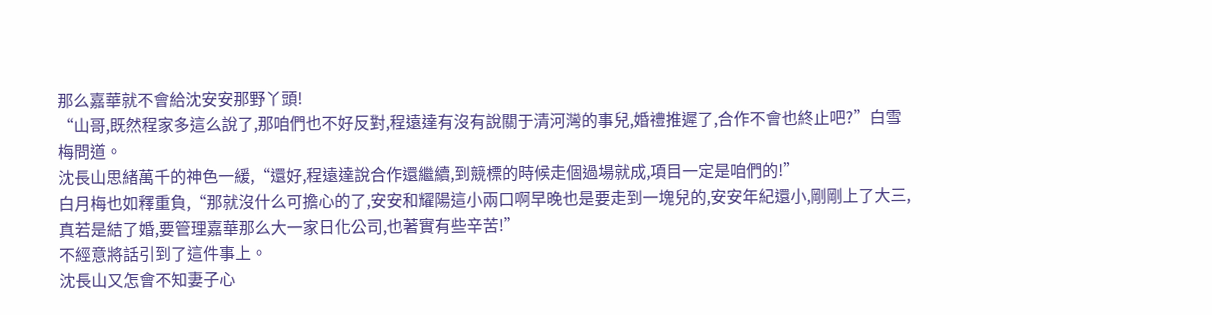那么嘉華就不會給沈安安那野丫頭!
“山哥,既然程家多這么說了,那咱們也不好反對,程遠達有沒有說關于清河灣的事兒,婚禮推遲了,合作不會也終止吧?”白雪梅問道。
沈長山思緒萬千的神色一緩,“還好,程遠達說合作還繼續,到競標的時候走個過場就成,項目一定是咱們的!”
白月梅也如釋重負,“那就沒什么可擔心的了,安安和耀陽這小兩口啊早晚也是要走到一塊兒的,安安年紀還小,剛剛上了大三,真若是結了婚,要管理嘉華那么大一家日化公司,也著實有些辛苦!”
不經意將話引到了這件事上。
沈長山又怎會不知妻子心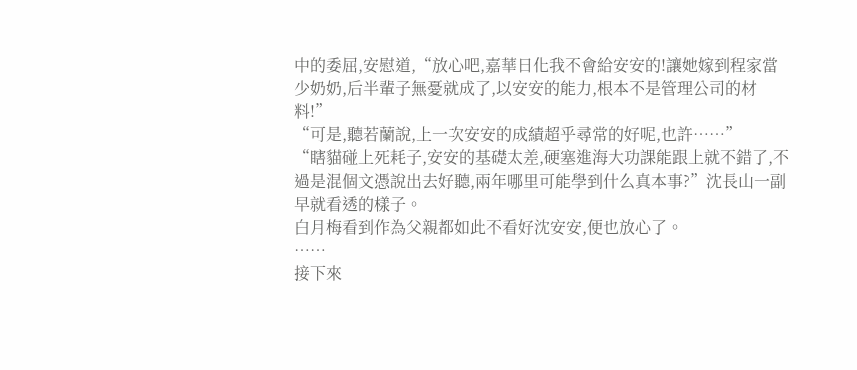中的委屈,安慰道,“放心吧,嘉華日化我不會給安安的!讓她嫁到程家當少奶奶,后半輩子無憂就成了,以安安的能力,根本不是管理公司的材料!”
“可是,聽若蘭說,上一次安安的成績超乎尋常的好呢,也許……”
“瞎貓碰上死耗子,安安的基礎太差,硬塞進海大功課能跟上就不錯了,不過是混個文憑說出去好聽,兩年哪里可能學到什么真本事?”沈長山一副早就看透的樣子。
白月梅看到作為父親都如此不看好沈安安,便也放心了。
……
接下來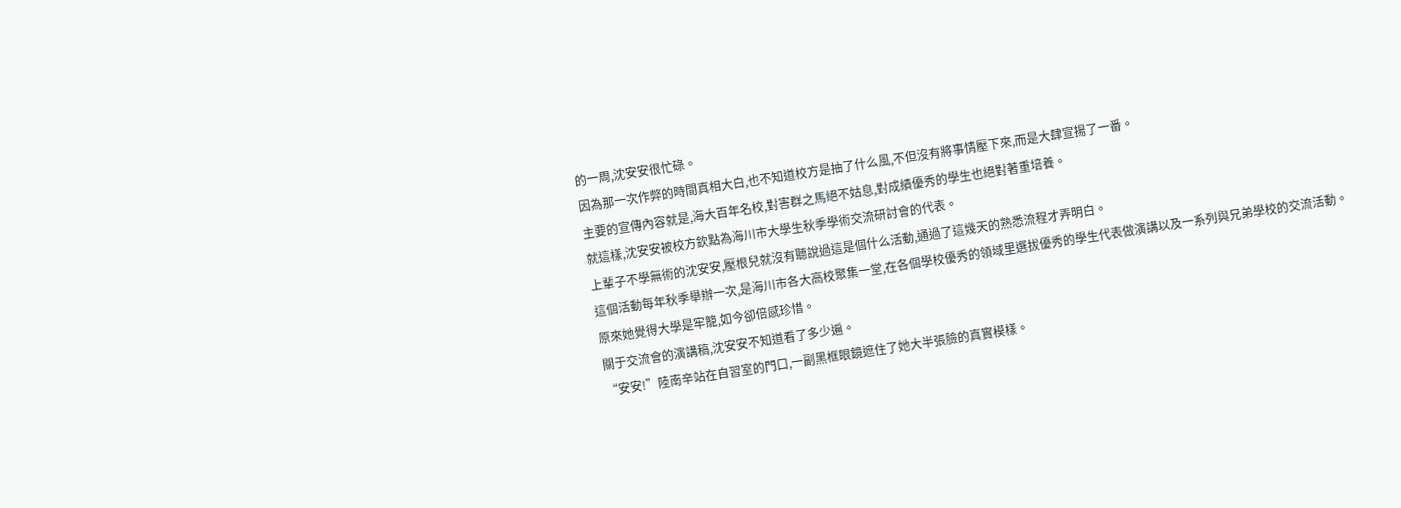的一周,沈安安很忙碌。
因為那一次作弊的時間真相大白,也不知道校方是抽了什么風,不但沒有將事情壓下來,而是大肆宣揚了一番。
主要的宣傳內容就是,海大百年名校,對害群之馬絕不姑息,對成績優秀的學生也絕對著重培養。
就這樣,沈安安被校方欽點為海川市大學生秋季學術交流研討會的代表。
上輩子不學無術的沈安安,壓根兒就沒有聽說過這是個什么活動,通過了這幾天的熟悉流程才弄明白。
這個活動每年秋季舉辦一次,是海川市各大高校聚集一堂,在各個學校優秀的領域里選拔優秀的學生代表做演講以及一系列與兄弟學校的交流活動。
原來她覺得大學是牢籠,如今卻倍感珍惜。
關于交流會的演講稿,沈安安不知道看了多少遍。
“安安!”陸南辛站在自習室的門口,一副黑框眼鏡遮住了她大半張臉的真實模樣。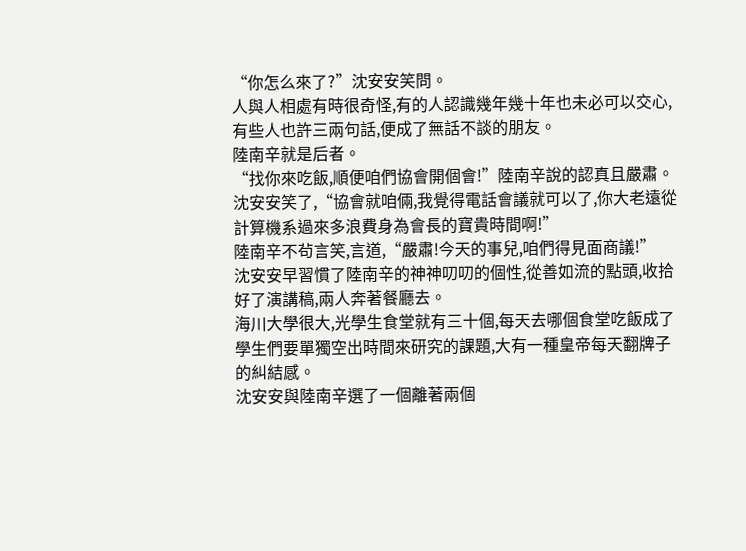“你怎么來了?”沈安安笑問。
人與人相處有時很奇怪,有的人認識幾年幾十年也未必可以交心,有些人也許三兩句話,便成了無話不談的朋友。
陸南辛就是后者。
“找你來吃飯,順便咱們協會開個會!”陸南辛說的認真且嚴肅。
沈安安笑了,“協會就咱倆,我覺得電話會議就可以了,你大老遠從計算機系過來多浪費身為會長的寶貴時間啊!”
陸南辛不茍言笑,言道,“嚴肅!今天的事兒,咱們得見面商議!”
沈安安早習慣了陸南辛的神神叨叨的個性,從善如流的點頭,收拾好了演講稿,兩人奔著餐廳去。
海川大學很大,光學生食堂就有三十個,每天去哪個食堂吃飯成了學生們要單獨空出時間來研究的課題,大有一種皇帝每天翻牌子的糾結感。
沈安安與陸南辛選了一個離著兩個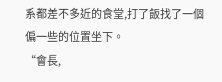系都差不多近的食堂,打了飯找了一個偏一些的位置坐下。
“會長,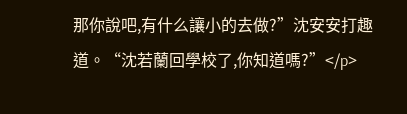那你說吧,有什么讓小的去做?”沈安安打趣道。“沈若蘭回學校了,你知道嗎?”</p>